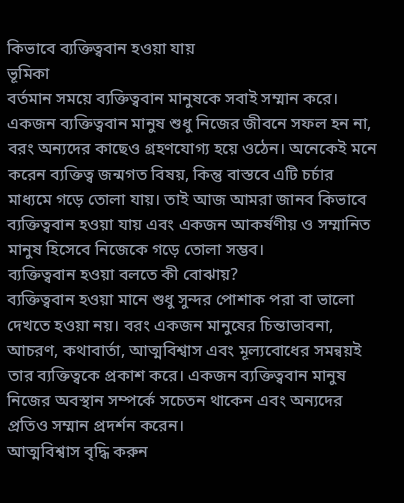কিভাবে ব্যক্তিত্ববান হওয়া যায়
ভূমিকা
বর্তমান সময়ে ব্যক্তিত্ববান মানুষকে সবাই সম্মান করে। একজন ব্যক্তিত্ববান মানুষ শুধু নিজের জীবনে সফল হন না, বরং অন্যদের কাছেও গ্রহণযোগ্য হয়ে ওঠেন। অনেকেই মনে করেন ব্যক্তিত্ব জন্মগত বিষয়, কিন্তু বাস্তবে এটি চর্চার মাধ্যমে গড়ে তোলা যায়। তাই আজ আমরা জানব কিভাবে ব্যক্তিত্ববান হওয়া যায় এবং একজন আকর্ষণীয় ও সম্মানিত মানুষ হিসেবে নিজেকে গড়ে তোলা সম্ভব।
ব্যক্তিত্ববান হওয়া বলতে কী বোঝায়?
ব্যক্তিত্ববান হওয়া মানে শুধু সুন্দর পোশাক পরা বা ভালো দেখতে হওয়া নয়। বরং একজন মানুষের চিন্তাভাবনা, আচরণ, কথাবার্তা, আত্মবিশ্বাস এবং মূল্যবোধের সমন্বয়ই তার ব্যক্তিত্বকে প্রকাশ করে। একজন ব্যক্তিত্ববান মানুষ নিজের অবস্থান সম্পর্কে সচেতন থাকেন এবং অন্যদের প্রতিও সম্মান প্রদর্শন করেন।
আত্মবিশ্বাস বৃদ্ধি করুন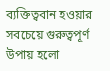ব্যক্তিত্ববান হওয়ার সবচেয়ে গুরুত্বপূর্ণ উপায় হলো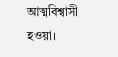আত্মবিশ্বাসী হওয়া।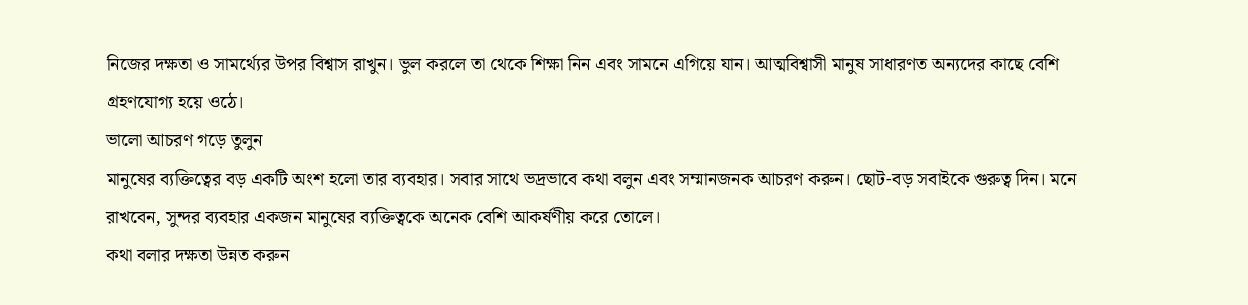নিজের দক্ষতা ও সামর্থ্যের উপর বিশ্বাস রাখুন। ভুল করলে তা থেকে শিক্ষা নিন এবং সামনে এগিয়ে যান। আত্মবিশ্বাসী মানুষ সাধারণত অন্যদের কাছে বেশি গ্রহণযোগ্য হয়ে ওঠে।
ভালো আচরণ গড়ে তুলুন
মানুষের ব্যক্তিত্বের বড় একটি অংশ হলো তার ব্যবহার। সবার সাথে ভদ্রভাবে কথা বলুন এবং সম্মানজনক আচরণ করুন। ছোট-বড় সবাইকে গুরুত্ব দিন। মনে রাখবেন, সুন্দর ব্যবহার একজন মানুষের ব্যক্তিত্বকে অনেক বেশি আকর্ষণীয় করে তোলে।
কথা বলার দক্ষতা উন্নত করুন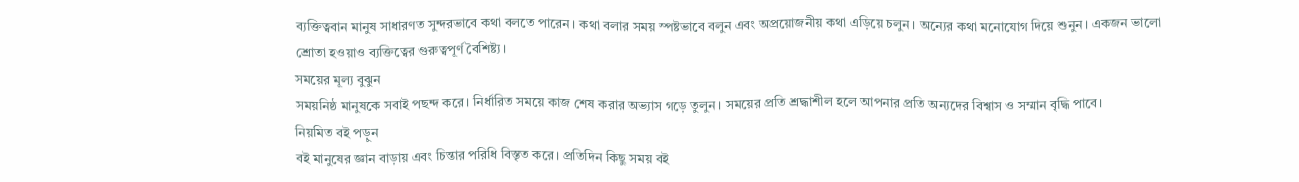ব্যক্তিত্ববান মানুষ সাধারণত সুন্দরভাবে কথা বলতে পারেন। কথা বলার সময় স্পষ্টভাবে বলুন এবং অপ্রয়োজনীয় কথা এড়িয়ে চলুন। অন্যের কথা মনোযোগ দিয়ে শুনুন। একজন ভালো শ্রোতা হওয়াও ব্যক্তিত্বের গুরুত্বপূর্ণ বৈশিষ্ট্য।
সময়ের মূল্য বুঝুন
সময়নিষ্ঠ মানুষকে সবাই পছন্দ করে। নির্ধারিত সময়ে কাজ শেষ করার অভ্যাস গড়ে তুলুন। সময়ের প্রতি শ্রদ্ধাশীল হলে আপনার প্রতি অন্যদের বিশ্বাস ও সম্মান বৃদ্ধি পাবে।
নিয়মিত বই পড়ুন
বই মানুষের জ্ঞান বাড়ায় এবং চিন্তার পরিধি বিস্তৃত করে। প্রতিদিন কিছু সময় বই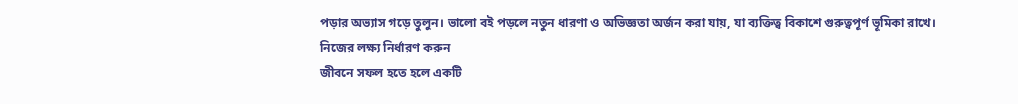পড়ার অভ্যাস গড়ে তুলুন। ভালো বই পড়লে নতুন ধারণা ও অভিজ্ঞতা অর্জন করা যায়, যা ব্যক্তিত্ব বিকাশে গুরুত্বপূর্ণ ভূমিকা রাখে।
নিজের লক্ষ্য নির্ধারণ করুন
জীবনে সফল হতে হলে একটি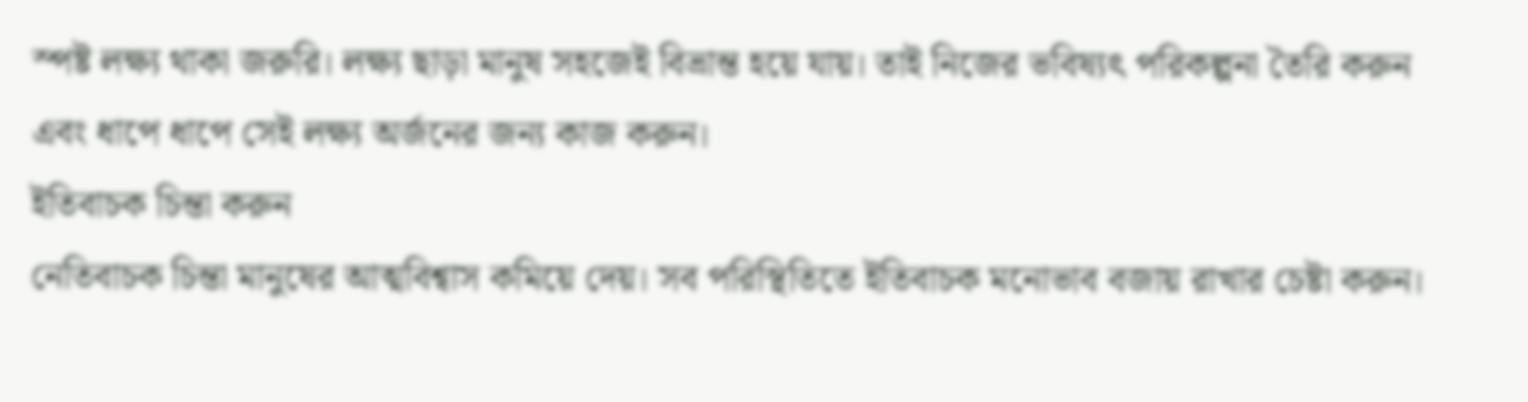স্পষ্ট লক্ষ্য থাকা জরুরি। লক্ষ্য ছাড়া মানুষ সহজেই বিভ্রান্ত হয়ে যায়। তাই নিজের ভবিষ্যৎ পরিকল্পনা তৈরি করুন এবং ধাপে ধাপে সেই লক্ষ্য অর্জনের জন্য কাজ করুন।
ইতিবাচক চিন্তা করুন
নেতিবাচক চিন্তা মানুষের আত্মবিশ্বাস কমিয়ে দেয়। সব পরিস্থিতিতে ইতিবাচক মনোভাব বজায় রাখার চেষ্টা করুন।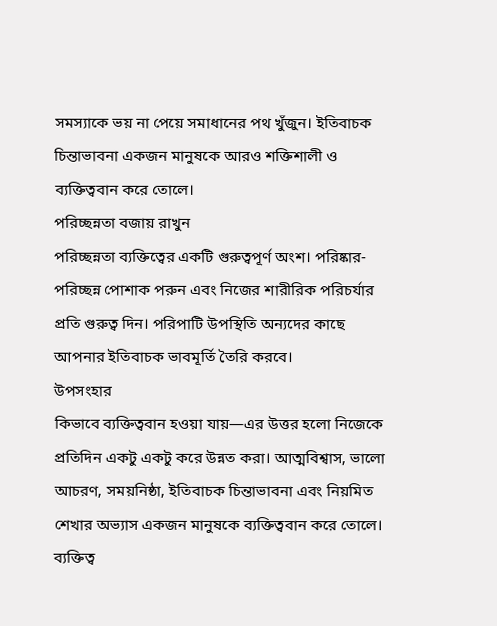সমস্যাকে ভয় না পেয়ে সমাধানের পথ খুঁজুন। ইতিবাচক চিন্তাভাবনা একজন মানুষকে আরও শক্তিশালী ও ব্যক্তিত্ববান করে তোলে।
পরিচ্ছন্নতা বজায় রাখুন
পরিচ্ছন্নতা ব্যক্তিত্বের একটি গুরুত্বপূর্ণ অংশ। পরিষ্কার-পরিচ্ছন্ন পোশাক পরুন এবং নিজের শারীরিক পরিচর্যার প্রতি গুরুত্ব দিন। পরিপাটি উপস্থিতি অন্যদের কাছে আপনার ইতিবাচক ভাবমূর্তি তৈরি করবে।
উপসংহার
কিভাবে ব্যক্তিত্ববান হওয়া যায়—এর উত্তর হলো নিজেকে প্রতিদিন একটু একটু করে উন্নত করা। আত্মবিশ্বাস, ভালো আচরণ, সময়নিষ্ঠা, ইতিবাচক চিন্তাভাবনা এবং নিয়মিত শেখার অভ্যাস একজন মানুষকে ব্যক্তিত্ববান করে তোলে। ব্যক্তিত্ব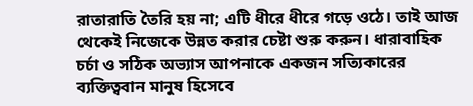রাতারাতি তৈরি হয় না; এটি ধীরে ধীরে গড়ে ওঠে। তাই আজ থেকেই নিজেকে উন্নত করার চেষ্টা শুরু করুন। ধারাবাহিক চর্চা ও সঠিক অভ্যাস আপনাকে একজন সত্যিকারের ব্যক্তিত্ববান মানুষ হিসেবে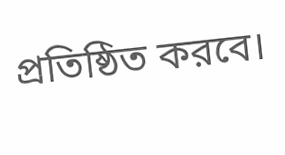প্রতিষ্ঠিত করবে।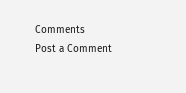Comments
Post a Comment